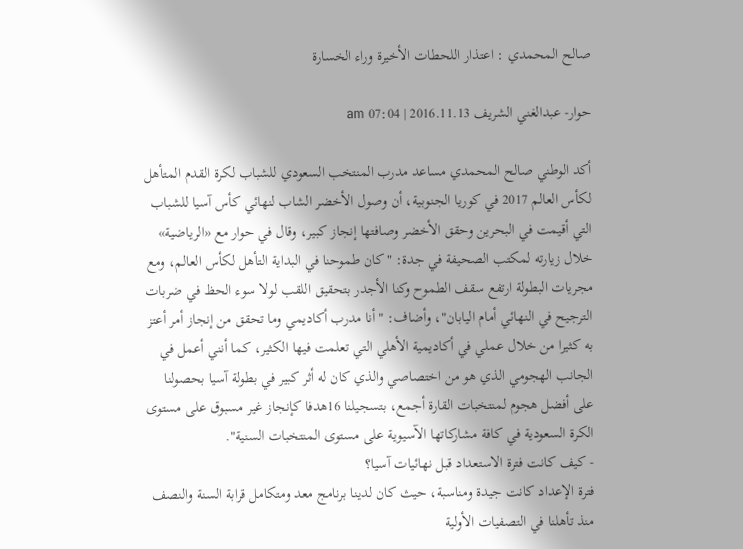صالح المحمدي : اعتذار اللحطات الأخيرة وراء الخسارة

حوار- عبدالغني الشريف 2016.11.13 | 07:04 am

أكد الوطني صالح المحمدي مساعد مدرب المنتخب السعودي للشباب لكرة القدم المتأهل لكأس العالم 2017 في كوريا الجنوبية، أن وصول الأخضر الشاب لنهائي كأس آسيا للشباب التي أقيمت في البحرين وحقق الأخضر وصافتها إنجاز كبير، وقال في حوار مع «الرياضية» خلال زيارته لمكتب الصحيفة في جدة: "كان طموحنا في البداية التأهل لكأس العالم، ومع مجريات البطولة ارتفع سقف الطموح وكنا الأجدر بتحقيق اللقب لولا سوء الحظ في ضربات الترجيح في النهائي أمام اليابان"، وأضاف: "أنا مدرب أكاديمي وما تحقق من إنجاز أمر أعتز به كثيرا من خلال عملي في أكاديمية الأهلي التي تعلمت فيها الكثير، كما أنني أعمل في الجانب الهجومي الذي هو من اختصاصي والذي كان له أثر كبير في بطولة آسيا بحصولنا على أفضل هجوم لمنتخبات القارة أجمع، بتسجيلنا 16هدفا كإنجاز غير مسبوق على مستوى الكرة السعودية في كافة مشاركاتها الآسيوية على مستوى المنتخبات السنية".
- كيف كانت فترة الاستعداد قبل نهائيات آسيا؟
فترة الإعداد كانت جيدة ومناسبة، حيث كان لدينا برنامج معد ومتكامل قرابة السنة والنصف منذ تأهلنا في التصفيات الأولية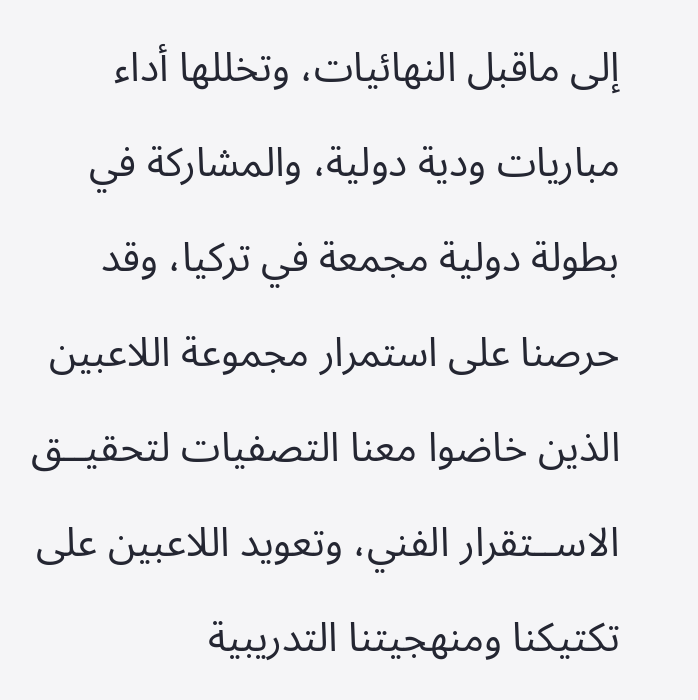إلى ماقبل النهائيات، وتخللها أداء مباريات ودية دولية، والمشاركة في بطولة دولية مجمعة في تركيا، وقد حرصنا على استمرار مجموعة اللاعبين الذين خاضوا معنا التصفيات لتحقيــق الاســتقرار الفني، وتعويد اللاعبين على تكتيكنا ومنهجيتنا التدريبية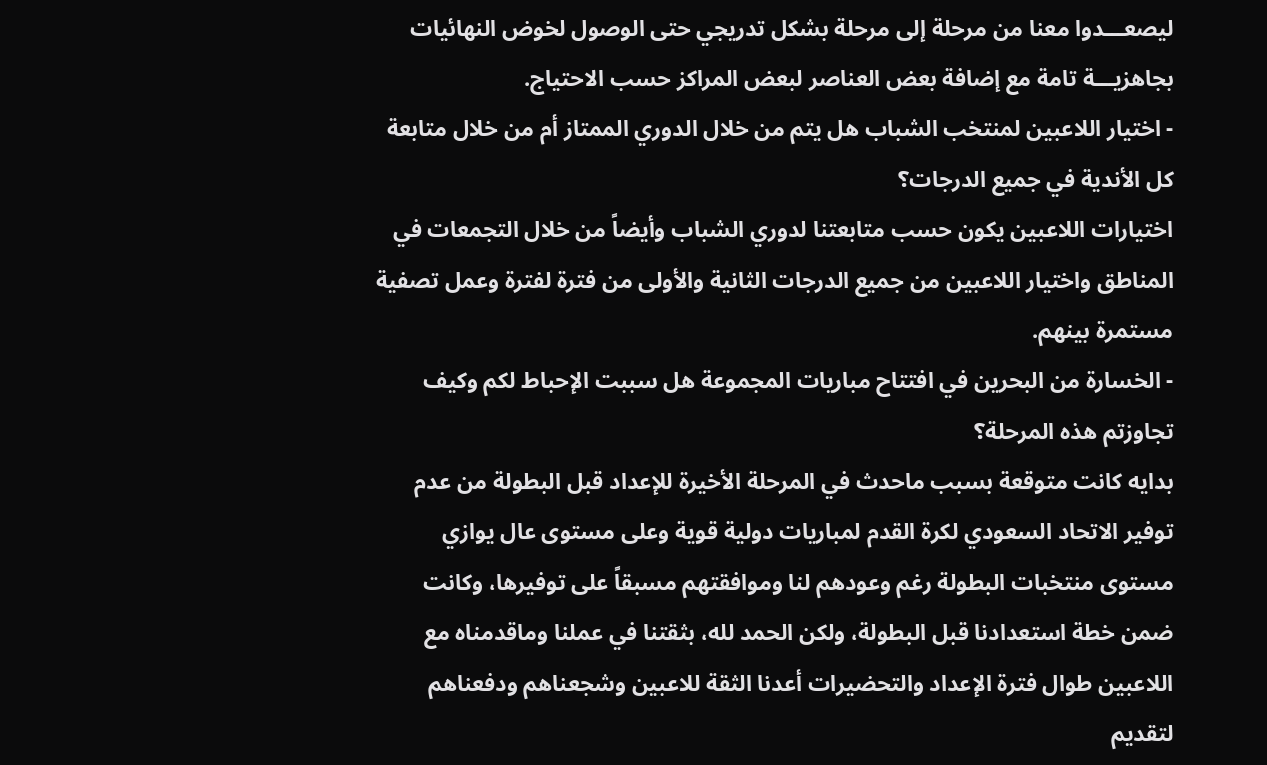ليصعـــدوا معنا من مرحلة إلى مرحلة بشكل تدريجي حتى الوصول لخوض النهائيات بجاهزيـــة تامة مع إضافة بعض العناصر لبعض المراكز حسب الاحتياج.
- اختيار اللاعبين لمنتخب الشباب هل يتم من خلال الدوري الممتاز أم من خلال متابعة كل الأندية في جميع الدرجات؟
اختيارات اللاعبين يكون حسب متابعتنا لدوري الشباب وأيضاً من خلال التجمعات في المناطق واختيار اللاعبين من جميع الدرجات الثانية والأولى من فترة لفترة وعمل تصفية مستمرة بينهم.
- الخسارة من البحرين في افتتاح مباريات المجموعة هل سببت الإحباط لكم وكيف تجاوزتم هذه المرحلة؟
بدايه كانت متوقعة بسبب ماحدث في المرحلة الأخيرة للإعداد قبل البطولة من عدم توفير الاتحاد السعودي لكرة القدم لمباريات دولية قوية وعلى مستوى عال يوازي مستوى منتخبات البطولة رغم وعودهم لنا وموافقتهم مسبقاً على توفيرها، وكانت ضمن خطة استعدادنا قبل البطولة، ولكن الحمد لله، بثقتنا في عملنا وماقدمناه مع اللاعبين طوال فترة الإعداد والتحضيرات أعدنا الثقة للاعبين وشجعناهم ودفعناهم لتقديم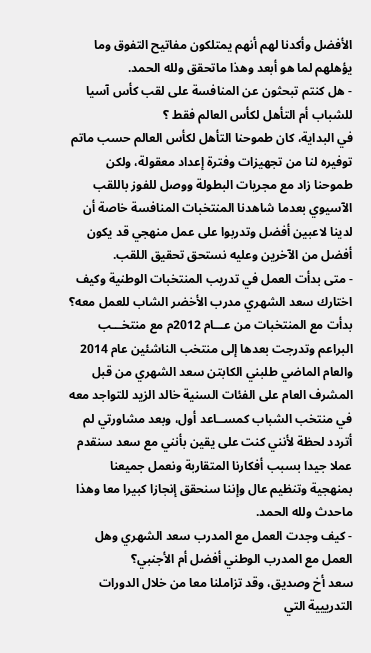الأفضل وأكدنا لهم أنهم يمتلكون مفاتيح التفوق وما يؤهلهم لما هو أبعد وهذا ماتحقق ولله الحمد.
- هل كنتم تبحثون عن المنافسة على لقب كأس آسيا للشباب أم التأهل لكأس العالم فقط ؟
في البداية، كان طموحنا التأهل لكأس العالم حسب ماتم توفيره لنا من تجهيزات وفترة إعداد معقولة، ولكن طموحنا زاد مع مجريات البطولة ووصل للفوز باللقب الآسيوي بعدما شاهدنا المنتخبات المنافسة خاصة أن لدينا لاعبين أفضل وتدربوا على عمل منهجي قد يكون أفضل من الآخرين وعليه نستحق تحقيق اللقب.
- متى بدأت العمل في تدريب المنتخبات الوطنية وكيف اختارك سعد الشهري مدرب الأخضر الشاب للعمل معه؟
بدأت مع المنتخبات من عـــام 2012م مع منتخـــب البراعم وتدرجت بعدها إلى منتخب الناشئين عام 2014 والعام الماضي طلبني الكابتن سعد الشهري من قبل المشرف العام على الفئات السنية خالد الزيد للتواجد معه في منتخب الشباب كمســاعد أول، وبعد مشاورتي لم أتردد لحظة لأنني كنت على يقين بأنني مع سعد سنقدم عملا جيدا بسبب أفكارنا المتقاربة ونعمل جميعنا بمنهجية وتنظيم عال وإننا سنحقق إنجازا كبيرا معا وهذا ماحدث ولله الحمد.
- كيف وجدت العمل مع المدرب سعد الشهري وهل العمل مع المدرب الوطني أفضل أم الأجنبي؟
سعد أخ وصديق، وقد تزاملنا معا من خلال الدورات التدرييية التي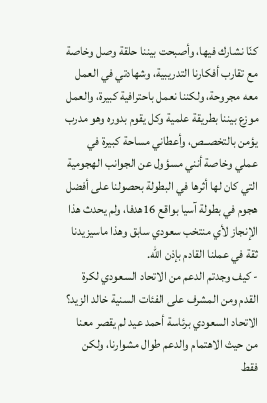كنّا نشارك فيها، وأصبحت بيننا حلقة وصل وخاصة مع تقارب أفكارنا التدريبية، وشهادتي في العمل معه مجروحة، ولكننا نعمل باحترافية كبيرة، والعمل موزع بيننا بطريقة علمية وكل يقوم بدوره وهو مدرب يؤمن بالتخصــص، وأعطاني مساحة كبيرة في عملي وخاصة أنني مسؤول عن الجوانب الهجومية التي كان لها أثرها في البطولة بحصولنا على أفضل هجوم في بطولة آسيا بواقع 16هدفا، ولم يحدث هذا الإنجاز لأي منتخب سعودي سابق وهذا ماسيزيدنا ثقة في عملنا القادم بإذن الله.
- كيف وجدتم الدعم من الاتحاد السعودي لكرة القدم ومن المشرف على الفئات السنية خالد الزيد؟
الاتحاد السعودي برئاسة أحمد عيد لم يقصر معنا من حيث الاهتمام والدعم طوال مشوارنا، ولكن فقط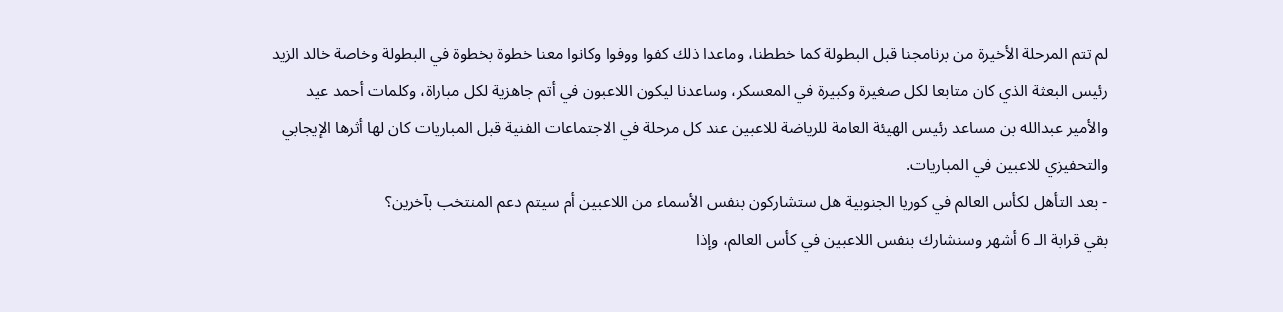لم تتم المرحلة الأخيرة من برنامجنا قبل البطولة كما خططنا، وماعدا ذلك كفوا ووفوا وكانوا معنا خطوة بخطوة في البطولة وخاصة خالد الزيد رئيس البعثة الذي كان متابعا لكل صغيرة وكبيرة في المعسكر، وساعدنا ليكون اللاعبون في أتم جاهزية لكل مباراة، وكلمات أحمد عيد والأمير عبدالله بن مساعد رئيس الهيئة العامة للرياضة للاعبين عند كل مرحلة في الاجتماعات الفنية قبل المباريات كان لها أثرها الإيجابي والتحفيزي للاعبين في المباريات.
- بعد التأهل لكأس العالم في كوريا الجنوبية هل ستشاركون بنفس الأسماء من اللاعبين أم سيتم دعم المنتخب بآخرين؟
بقي قرابة الـ 6 أشهر وسنشارك بنفس اللاعبين في كأس العالم، وإذا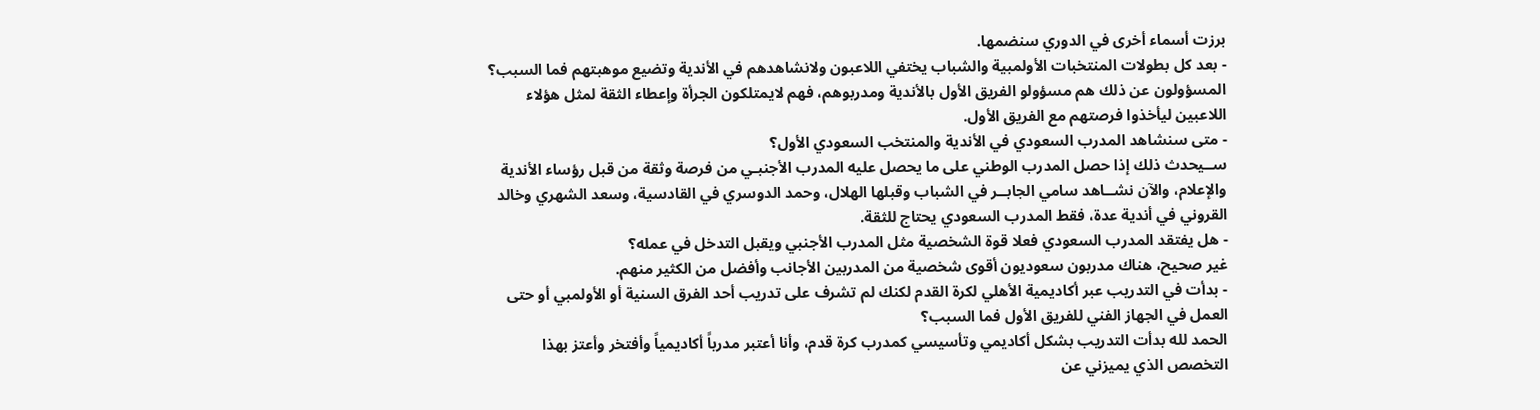برزت أسماء أخرى في الدوري سنضمها.
- بعد كل بطولات المنتخبات الأولمبية والشباب يختفي اللاعبون ولانشاهدهم في الأندية وتضيع موهبتهم فما السبب؟
المسؤولون عن ذلك هم مسؤولو الفريق الأول بالأندية ومدربوهم، فهم لايمتلكون الجرأة وإعطاء الثقة لمثل هؤلاء اللاعبين ليأخذوا فرصتهم مع الفريق الأول.
- متى سنشاهد المدرب السعودي في الأندية والمنتخب السعودي الأول؟
ســيحدث ذلك إذا حصل المدرب الوطني على ما يحصل عليه المدرب الأجنبـي من فرصة وثقة من قبل رؤساء الأندية والإعلام، والآن نشــاهد سامي الجابــر في الشباب وقبلها الهلال، وحمد الدوسري في القادسية، وسعد الشهري وخالد القروني في أندية عدة، فقط المدرب السعودي يحتاج للثقة.
- هل يفتقد المدرب السعودي فعلا قوة الشخصية مثل المدرب الأجنبي ويقبل التدخل في عمله؟
غير صحيح، هناك مدربون سعوديون أقوى شخصية من المدربين الأجانب وأفضل من الكثير منهم.
- بدأت في التدريب عبر أكاديمية الأهلي لكرة القدم لكنك لم تشرف على تدريب أحد الفرق السنية أو الأولمبي أو حتى العمل في الجهاز الفني للفريق الأول فما السبب؟
الحمد لله بدأت التدريب بشكل أكاديمي وتأسيسي كمدرب كرة قدم، وأنا أعتبر مدرباً أكاديمياً وأفتخر وأعتز بهذا التخصص الذي يميزني عن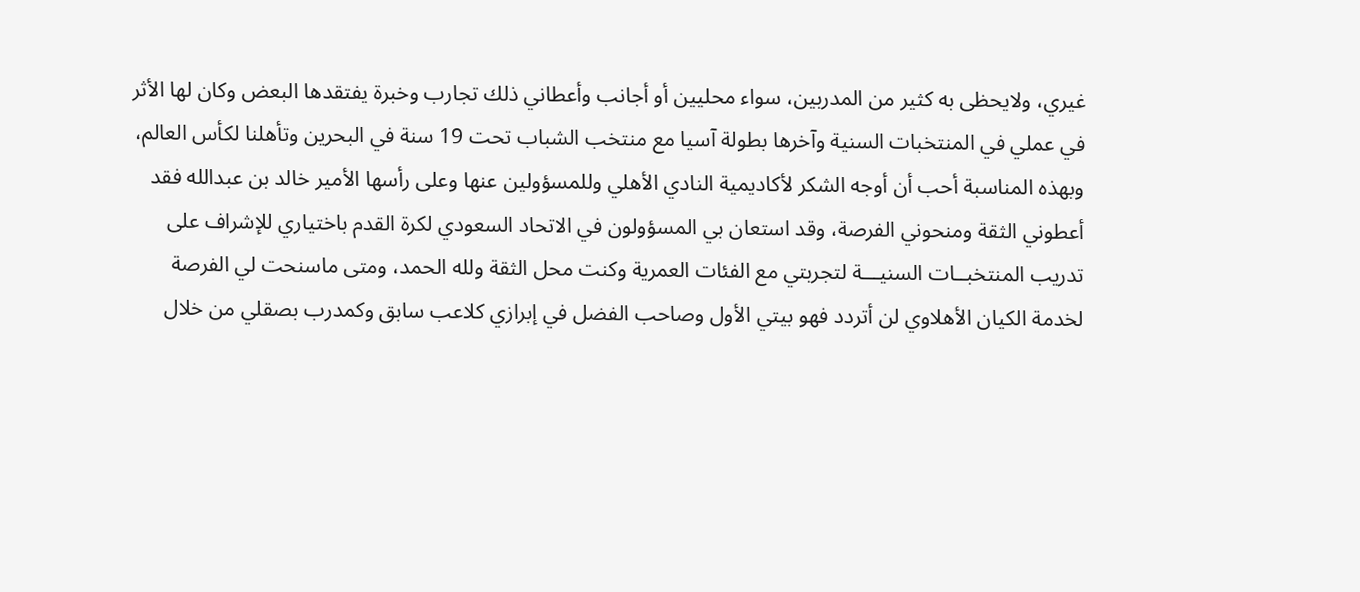غيري، ولايحظى به كثير من المدربين، سواء محليين أو أجانب وأعطاني ذلك تجارب وخبرة يفتقدها البعض وكان لها الأثر في عملي في المنتخبات السنية وآخرها بطولة آسيا مع منتخب الشباب تحت 19 سنة في البحرين وتأهلنا لكأس العالم، وبهذه المناسبة أحب أن أوجه الشكر لأكاديمية النادي الأهلي وللمسؤولين عنها وعلى رأسها الأمير خالد بن عبدالله فقد أعطوني الثقة ومنحوني الفرصة، وقد استعان بي المسؤولون في الاتحاد السعودي لكرة القدم باختياري للإشراف على تدريب المنتخبــات السنيـــة لتجربتي مع الفئات العمرية وكنت محل الثقة ولله الحمد، ومتى ماسنحت لي الفرصة لخدمة الكيان الأهلاوي لن أتردد فهو بيتي الأول وصاحب الفضل في إبرازي كلاعب سابق وكمدرب بصقلي من خلال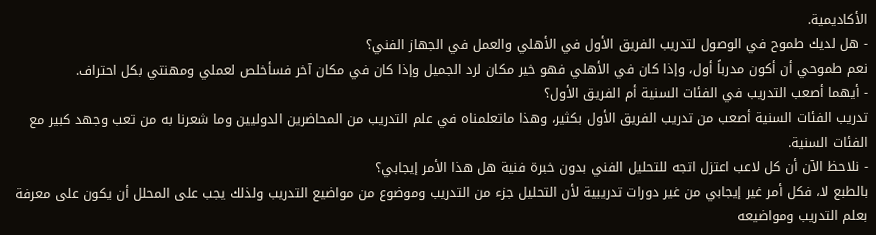الأكاديمية.
- هل لديك طموح في الوصول لتدريب الفريق الأول في الأهلي والعمل في الجهاز الفني؟
نعم طموحي أن أكون مدرباً أول، وإذا كان في الأهلي فهو خير مكان لرد الجميل وإذا كان في مكان آخر فسأخلص لعملي ومهنتي بكل احتراف.
- أيهما أصعب التدريب في الفئات السنية أم الفريق الأول؟
تدريب الفئات السنية أصعب من تدريب الفريق الأول بكثير، وهذا ماتعلمناه في علم التدريب من المحاضرين الدوليين وما شعرنا به من تعب وجهد كبير مع الفئات السنية.
- نلاحظ الآن أن كل لاعب اعتزل اتجه للتحليل الفني بدون خبرة فنية هل هذا الأمر إيجابي؟
بالطبع لا، فكل أمر غير إيجابي من غير دورات تدريبية لأن التحليل جزء من التدريب وموضوع من مواضيع التدريب ولذلك يجب على المحلل أن يكون على معرفة بعلم التدريب ومواضيعه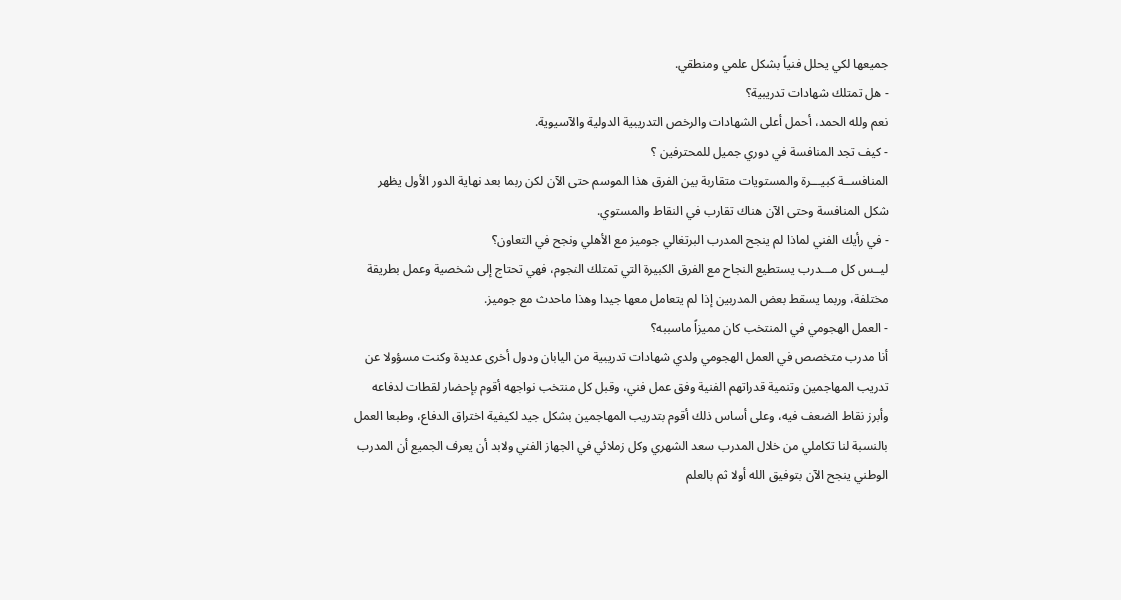جميعها لكي يحلل فنياً بشكل علمي ومنطقي.
- هل تمتلك شهادات تدريبية؟
نعم ولله الحمد، أحمل أعلى الشهادات والرخص التدريبية الدولية والآسيوية.
- كيف تجد المنافسة في دوري جميل للمحترفين ؟
المنافســة كبيـــرة والمستويات متقاربة بين الفرق هذا الموسم حتى الآن لكن ربما بعد نهاية الدور الأول يظهر شكل المنافسة وحتى الآن هناك تقارب في النقاط والمستوي.
- في رأيك الفني لماذا لم ينجح المدرب البرتغالي جوميز مع الأهلي ونجح في التعاون؟
ليــس كل مـــدرب يستطيع النجاح مع الفرق الكبيرة التي تمتلك النجوم، فهي تحتاج إلى شخصية وعمل بطريقة مختلفة، وربما يسقط بعض المدربين إذا لم يتعامل معها جيدا وهذا ماحدث مع جوميز.
- العمل الهجومي في المنتخب كان مميزاً ماسببه؟
أنا مدرب متخصص في العمل الهجومي ولدي شهادات تدريبية من اليابان ودول أخرى عديدة وكنت مسؤولا عن تدريب المهاجمين وتنمية قدراتهم الفنية وفق عمل فني، وقبل كل منتخب نواجهه أقوم بإحضار لقطات لدفاعه وأبرز نقاط الضعف فيه، وعلى أساس ذلك أقوم بتدريب المهاجمين بشكل جيد لكيفية اختراق الدفاع، وطبعا العمل بالنسبة لنا تكاملي من خلال المدرب سعد الشهري وكل زملائي في الجهاز الفني ولابد أن يعرف الجميع أن المدرب الوطني ينجح الآن بتوفيق الله أولا ثم بالعلم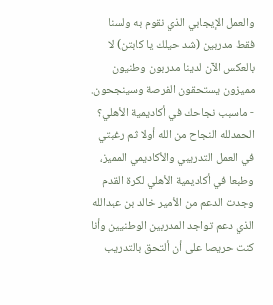والعمل الإيجابي الذي نقوم به ولسنا فقط مدربين (شد حيلك يا كابتن) لا بالعكس الآن لدينا مدربون وطنيون مميزون يستحقون الفرصة وسينجحون.
- ماسبب نجاحك في أكاديمية الأهلي؟
الحمدلله النجاح من الله أولا ثم رغبتي في العمل التدريبي والأكاديمي المميز، وطبعا في أكاديمية الأهلي لكرة القدم وجدت الدعم من الأمير خالد بن عبدالله الذي دعم تواجد المدربين الوطنيين وأنا كنت حريصا على أن ألتحق بالتدريب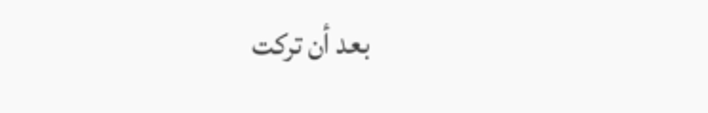بعد أن تركت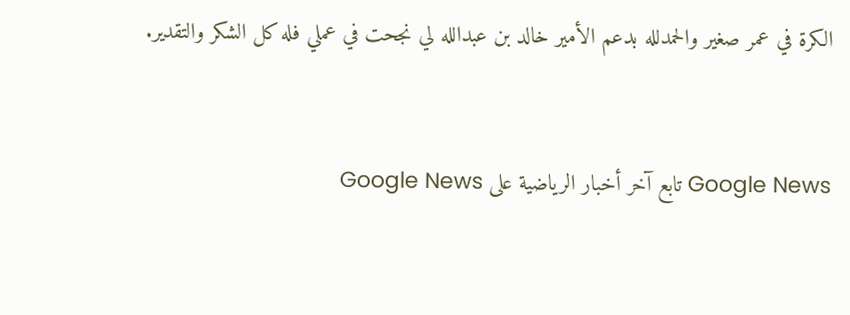الكرة في عمر صغير والحمدلله بدعم الأمير خالد بن عبدالله لي نجحت في عملي فله كل الشكر والتقدير.


Google News تابع آخر أخبار الرياضية على Google News